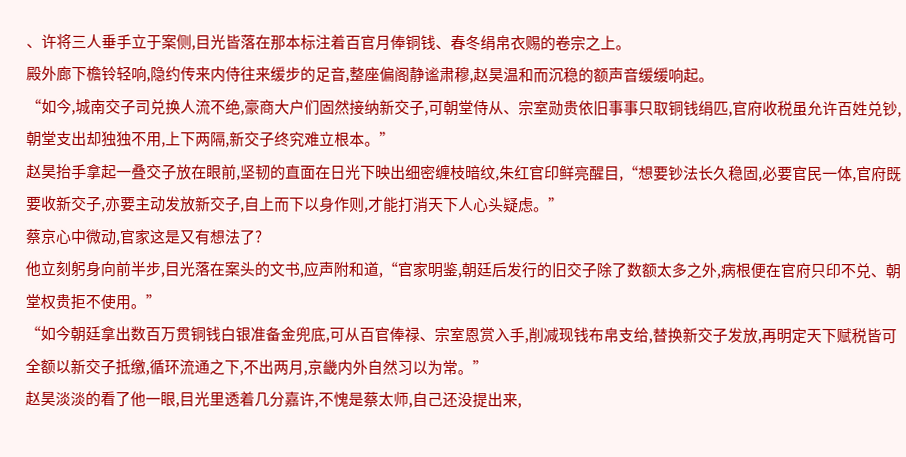、许将三人垂手立于案侧,目光皆落在那本标注着百官月俸铜钱、春冬绢帛衣赐的卷宗之上。
殿外廊下檐铃轻响,隐约传来内侍往来缓步的足音,整座偏阁静谧肃穆,赵昊温和而沉稳的额声音缓缓响起。
“如今,城南交子司兑换人流不绝,豪商大户们固然接纳新交子,可朝堂侍从、宗室勋贵依旧事事只取铜钱绢匹,官府收税虽允许百姓兑钞,朝堂支出却独独不用,上下两隔,新交子终究难立根本。”
赵昊抬手拿起一叠交子放在眼前,坚韧的直面在日光下映出细密缠枝暗纹,朱红官印鲜亮醒目,“想要钞法长久稳固,必要官民一体,官府既要收新交子,亦要主动发放新交子,自上而下以身作则,才能打消天下人心头疑虑。”
蔡京心中微动,官家这是又有想法了?
他立刻躬身向前半步,目光落在案头的文书,应声附和道,“官家明鉴,朝廷后发行的旧交子除了数额太多之外,病根便在官府只印不兑、朝堂权贵拒不使用。”
“如今朝廷拿出数百万贯铜钱白银准备金兜底,可从百官俸禄、宗室恩赏入手,削减现钱布帛支给,替换新交子发放,再明定天下赋税皆可全额以新交子抵缴,循环流通之下,不出两月,京畿内外自然习以为常。”
赵昊淡淡的看了他一眼,目光里透着几分嘉许,不愧是蔡太师,自己还没提出来,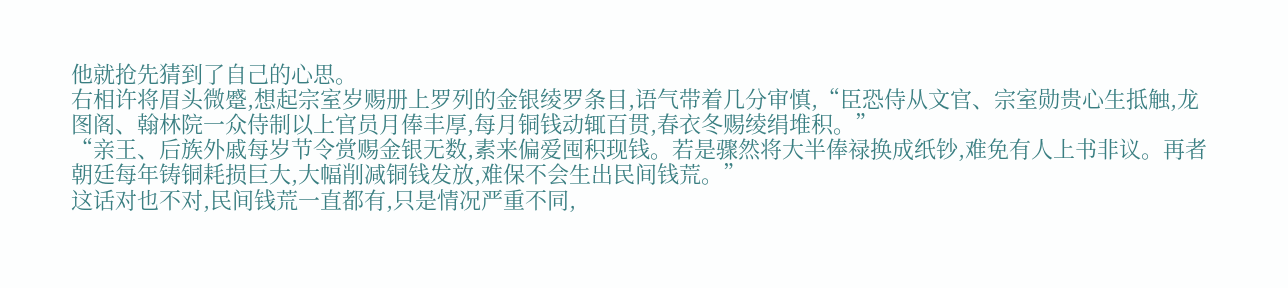他就抢先猜到了自己的心思。
右相许将眉头微蹙,想起宗室岁赐册上罗列的金银绫罗条目,语气带着几分审慎,“臣恐侍从文官、宗室勋贵心生抵触,龙图阁、翰林院一众侍制以上官员月俸丰厚,每月铜钱动辄百贯,春衣冬赐绫绢堆积。”
“亲王、后族外戚每岁节令赏赐金银无数,素来偏爱囤积现钱。若是骤然将大半俸禄换成纸钞,难免有人上书非议。再者朝廷每年铸铜耗损巨大,大幅削减铜钱发放,难保不会生出民间钱荒。”
这话对也不对,民间钱荒一直都有,只是情况严重不同,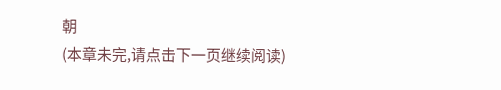朝
(本章未完,请点击下一页继续阅读)